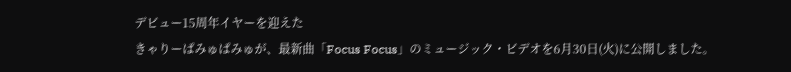デビュー15周年イヤーを迎えた
きゃりーぱみゅぱみゅが、最新曲「Focus Focus」のミュージック・ビデオを6月30日(火)に公開しました。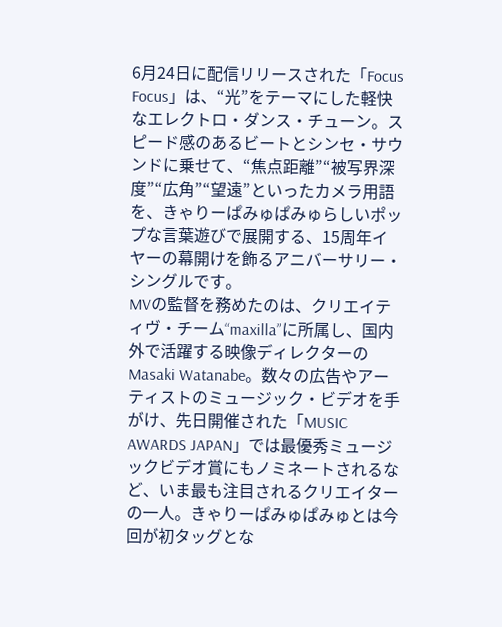6月24日に配信リリースされた「Focus Focus」は、“光”をテーマにした軽快なエレクトロ・ダンス・チューン。スピード感のあるビートとシンセ・サウンドに乗せて、“焦点距離”“被写界深度”“広角”“望遠”といったカメラ用語を、きゃりーぱみゅぱみゅらしいポップな言葉遊びで展開する、15周年イヤーの幕開けを飾るアニバーサリー・シングルです。
MVの監督を務めたのは、クリエイティヴ・チーム“maxilla”に所属し、国内外で活躍する映像ディレクターのMasaki Watanabe。数々の広告やアーティストのミュージック・ビデオを手がけ、先日開催された「MUSIC AWARDS JAPAN」では最優秀ミュージックビデオ賞にもノミネートされるなど、いま最も注目されるクリエイターの一人。きゃりーぱみゅぱみゅとは今回が初タッグとな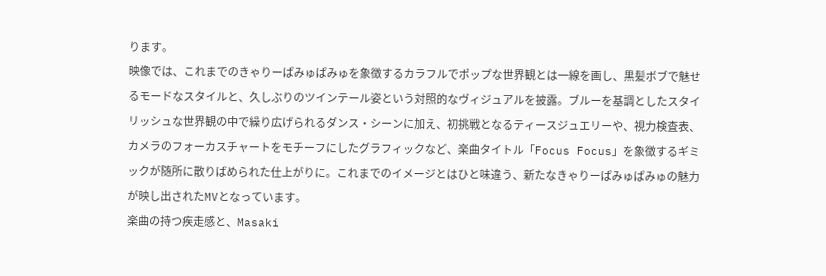ります。
映像では、これまでのきゃりーぱみゅぱみゅを象徴するカラフルでポップな世界観とは一線を画し、黒髪ボブで魅せるモードなスタイルと、久しぶりのツインテール姿という対照的なヴィジュアルを披露。ブルーを基調としたスタイリッシュな世界観の中で繰り広げられるダンス・シーンに加え、初挑戦となるティースジュエリーや、視力検査表、カメラのフォーカスチャートをモチーフにしたグラフィックなど、楽曲タイトル「Focus Focus」を象徴するギミックが随所に散りばめられた仕上がりに。これまでのイメージとはひと味違う、新たなきゃりーぱみゅぱみゅの魅力が映し出されたMVとなっています。
楽曲の持つ疾走感と、Masaki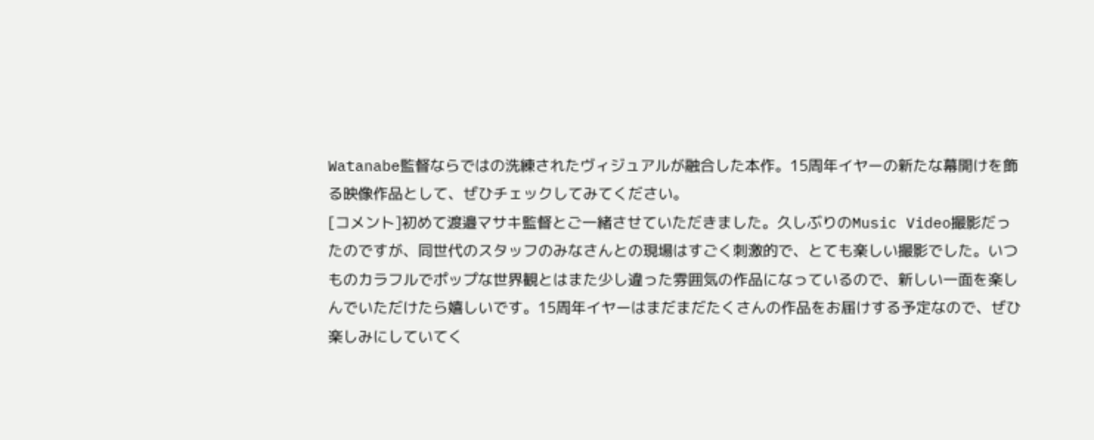Watanabe監督ならではの洗練されたヴィジュアルが融合した本作。15周年イヤーの新たな幕開けを飾る映像作品として、ぜひチェックしてみてください。
[コメント]初めて渡邉マサキ監督とご一緒させていただきました。久しぶりのMusic Video撮影だったのですが、同世代のスタッフのみなさんとの現場はすごく刺激的で、とても楽しい撮影でした。いつものカラフルでポップな世界観とはまた少し違った雰囲気の作品になっているので、新しい一面を楽しんでいただけたら嬉しいです。15周年イヤーはまだまだたくさんの作品をお届けする予定なので、ぜひ楽しみにしていてく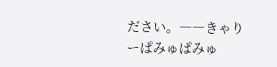ださい。――きゃりーぱみゅぱみゅ